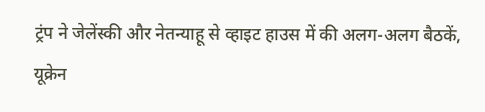ट्रंप ने जेलेंस्की और नेतन्याहू से व्हाइट हाउस में की अलग-अलग बैठकें, यूक्रेन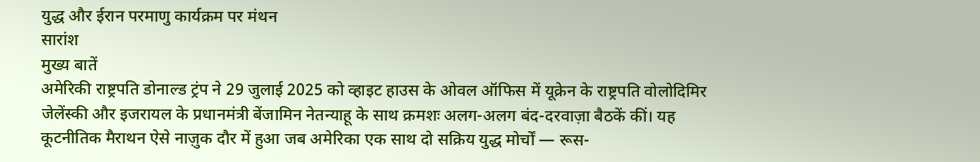युद्ध और ईरान परमाणु कार्यक्रम पर मंथन
सारांश
मुख्य बातें
अमेरिकी राष्ट्रपति डोनाल्ड ट्रंप ने 29 जुलाई 2025 को व्हाइट हाउस के ओवल ऑफिस में यूक्रेन के राष्ट्रपति वोलोदिमिर जेलेंस्की और इजरायल के प्रधानमंत्री बेंजामिन नेतन्याहू के साथ क्रमशः अलग-अलग बंद-दरवाज़ा बैठकें कीं। यह कूटनीतिक मैराथन ऐसे नाज़ुक दौर में हुआ जब अमेरिका एक साथ दो सक्रिय युद्ध मोर्चों — रूस-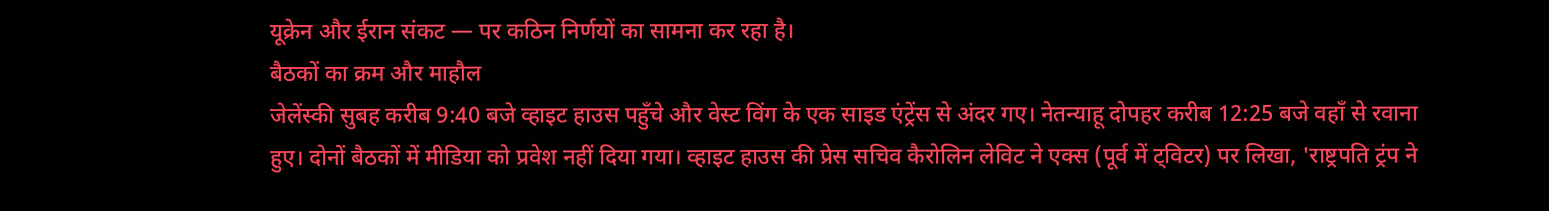यूक्रेन और ईरान संकट — पर कठिन निर्णयों का सामना कर रहा है।
बैठकों का क्रम और माहौल
जेलेंस्की सुबह करीब 9:40 बजे व्हाइट हाउस पहुँचे और वेस्ट विंग के एक साइड एंट्रेंस से अंदर गए। नेतन्याहू दोपहर करीब 12:25 बजे वहाँ से रवाना हुए। दोनों बैठकों में मीडिया को प्रवेश नहीं दिया गया। व्हाइट हाउस की प्रेस सचिव कैरोलिन लेविट ने एक्स (पूर्व में ट्विटर) पर लिखा, 'राष्ट्रपति ट्रंप ने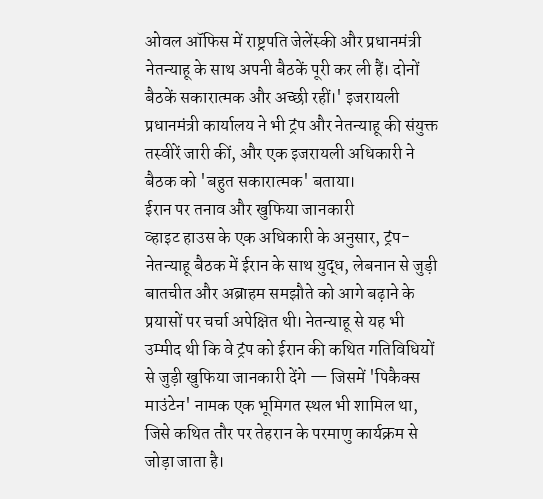ओवल ऑफिस में राष्ट्रपति जेलेंस्की और प्रधानमंत्री नेतन्याहू के साथ अपनी बैठकें पूरी कर ली हैं। दोनों बैठकें सकारात्मक और अच्छी रहीं।' इजरायली प्रधानमंत्री कार्यालय ने भी ट्रंप और नेतन्याहू की संयुक्त तस्वीरें जारी कीं, और एक इजरायली अधिकारी ने बैठक को 'बहुत सकारात्मक' बताया।
ईरान पर तनाव और खुफिया जानकारी
व्हाइट हाउस के एक अधिकारी के अनुसार, ट्रंप-नेतन्याहू बैठक में ईरान के साथ युद्ध, लेबनान से जुड़ी बातचीत और अब्राहम समझौते को आगे बढ़ाने के प्रयासों पर चर्चा अपेक्षित थी। नेतन्याहू से यह भी उम्मीद थी कि वे ट्रंप को ईरान की कथित गतिविधियों से जुड़ी खुफिया जानकारी देंगे — जिसमें 'पिकैक्स माउंटेन' नामक एक भूमिगत स्थल भी शामिल था, जिसे कथित तौर पर तेहरान के परमाणु कार्यक्रम से जोड़ा जाता है।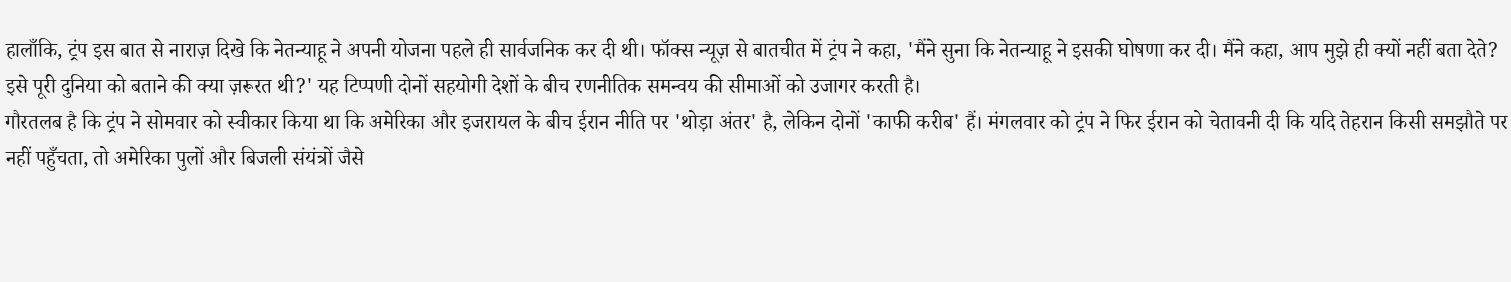हालाँकि, ट्रंप इस बात से नाराज़ दिखे कि नेतन्याहू ने अपनी योजना पहले ही सार्वजनिक कर दी थी। फॉक्स न्यूज़ से बातचीत में ट्रंप ने कहा, 'मैंने सुना कि नेतन्याहू ने इसकी घोषणा कर दी। मैंने कहा, आप मुझे ही क्यों नहीं बता देते? इसे पूरी दुनिया को बताने की क्या ज़रूरत थी?' यह टिप्पणी दोनों सहयोगी देशों के बीच रणनीतिक समन्वय की सीमाओं को उजागर करती है।
गौरतलब है कि ट्रंप ने सोमवार को स्वीकार किया था कि अमेरिका और इजरायल के बीच ईरान नीति पर 'थोड़ा अंतर' है, लेकिन दोनों 'काफी करीब' हैं। मंगलवार को ट्रंप ने फिर ईरान को चेतावनी दी कि यदि तेहरान किसी समझौते पर नहीं पहुँचता, तो अमेरिका पुलों और बिजली संयंत्रों जैसे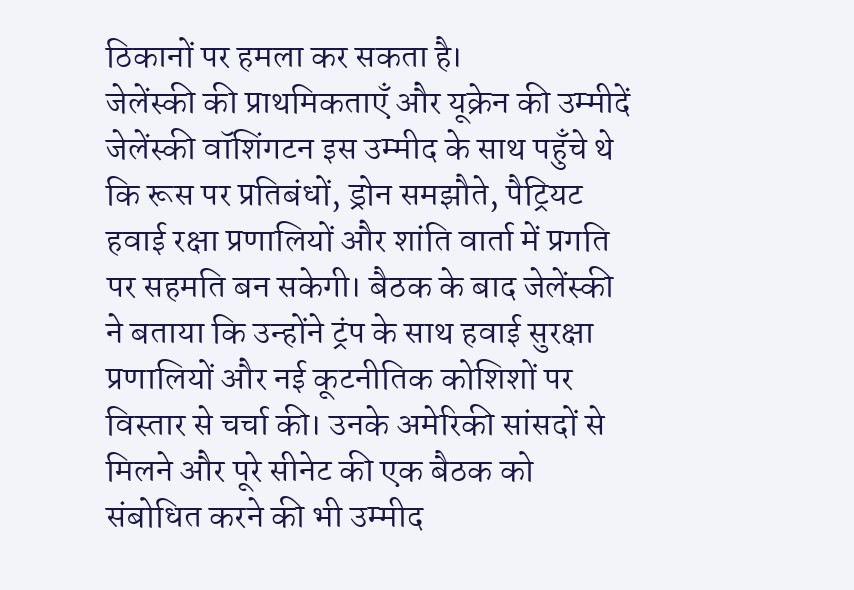ठिकानों पर हमला कर सकता है।
जेलेंस्की की प्राथमिकताएँ और यूक्रेन की उम्मीदें
जेलेंस्की वॉशिंगटन इस उम्मीद के साथ पहुँचे थे कि रूस पर प्रतिबंधों, ड्रोन समझौते, पैट्रियट हवाई रक्षा प्रणालियों और शांति वार्ता में प्रगति पर सहमति बन सकेगी। बैठक के बाद जेलेंस्की ने बताया कि उन्होंने ट्रंप के साथ हवाई सुरक्षा प्रणालियों और नई कूटनीतिक कोशिशों पर विस्तार से चर्चा की। उनके अमेरिकी सांसदों से मिलने और पूरे सीनेट की एक बैठक को संबोधित करने की भी उम्मीद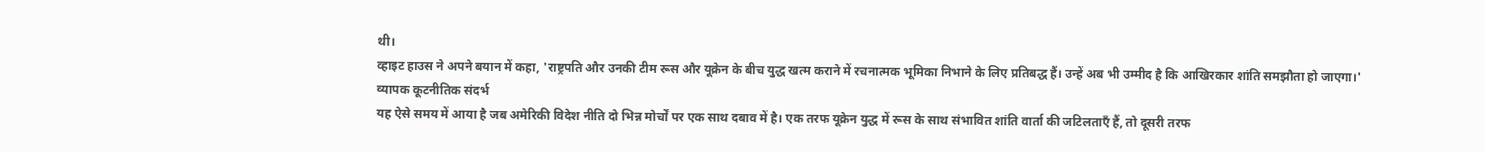थी।
व्हाइट हाउस ने अपने बयान में कहा, 'राष्ट्रपति और उनकी टीम रूस और यूक्रेन के बीच युद्ध खत्म कराने में रचनात्मक भूमिका निभाने के लिए प्रतिबद्ध हैं। उन्हें अब भी उम्मीद है कि आखिरकार शांति समझौता हो जाएगा।'
व्यापक कूटनीतिक संदर्भ
यह ऐसे समय में आया है जब अमेरिकी विदेश नीति दो भिन्न मोर्चों पर एक साथ दबाव में है। एक तरफ यूक्रेन युद्ध में रूस के साथ संभावित शांति वार्ता की जटिलताएँ हैं, तो दूसरी तरफ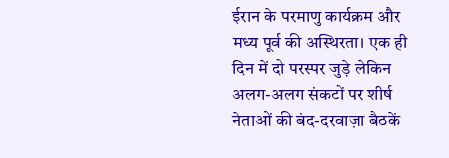ईरान के परमाणु कार्यक्रम और मध्य पूर्व की अस्थिरता। एक ही दिन में दो परस्पर जुड़े लेकिन अलग-अलग संकटों पर शीर्ष नेताओं की बंद-दरवाज़ा बैठकें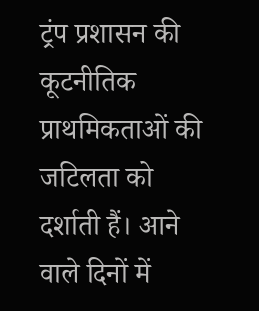ट्रंप प्रशासन की कूटनीतिक प्राथमिकताओं की जटिलता को दर्शाती हैं। आने वाले दिनों में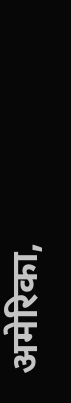अमेरिका,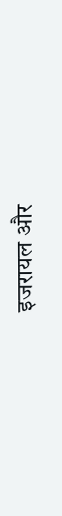इजरायल और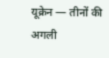यूक्रेन — तीनों की अगली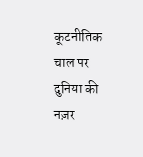कूटनीतिक चाल पर दुनिया की नज़र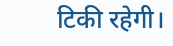टिकी रहेगी।